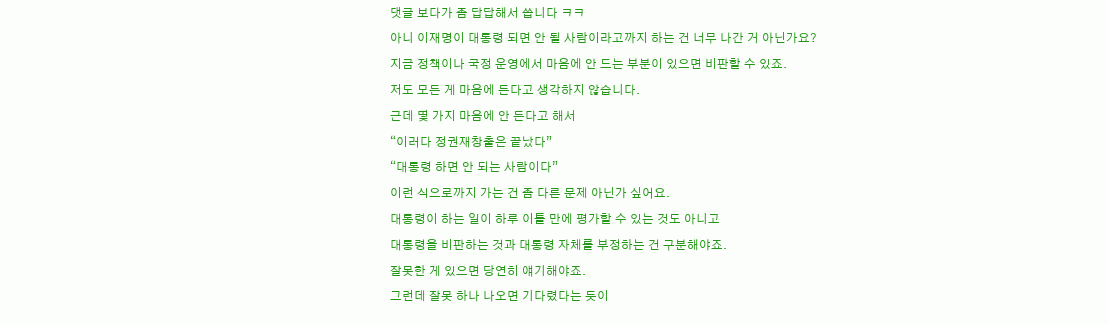댓글 보다가 좀 답답해서 씁니다 ㅋㅋ
아니 이재명이 대통령 되면 안 될 사람이라고까지 하는 건 너무 나간 거 아닌가요?
지금 정책이나 국정 운영에서 마음에 안 드는 부분이 있으면 비판할 수 있죠.
저도 모든 게 마음에 든다고 생각하지 않습니다.
근데 몇 가지 마음에 안 든다고 해서
“이러다 정권재창출은 끝났다”
“대통령 하면 안 되는 사람이다”
이런 식으로까지 가는 건 좀 다른 문제 아닌가 싶어요.
대통령이 하는 일이 하루 이틀 만에 평가할 수 있는 것도 아니고
대통령을 비판하는 것과 대통령 자체를 부정하는 건 구분해야죠.
잘못한 게 있으면 당연히 얘기해야죠.
그런데 잘못 하나 나오면 기다렸다는 듯이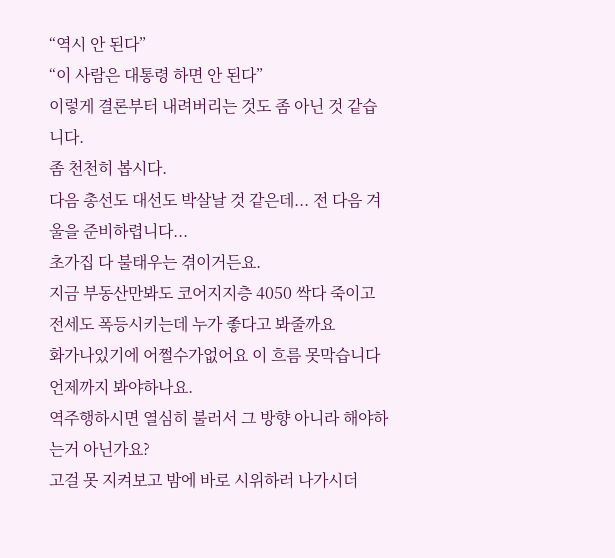“역시 안 된다”
“이 사람은 대통령 하면 안 된다”
이렇게 결론부터 내려버리는 것도 좀 아닌 것 같습니다.
좀 천천히 봅시다.
다음 총선도 대선도 박살날 것 같은데... 전 다음 겨울을 준비하렵니다...
초가집 다 불태우는 겪이거든요.
지금 부동산만봐도 코어지지층 4050 싹다 죽이고
전세도 폭등시키는데 누가 좋다고 봐줄까요
화가나있기에 어쩔수가없어요 이 흐름 못막습니다
언제까지 봐야하나요.
역주행하시면 열심히 불러서 그 방향 아니라 해야하는거 아닌가요?
고걸 못 지켜보고 밤에 바로 시위하러 나가시더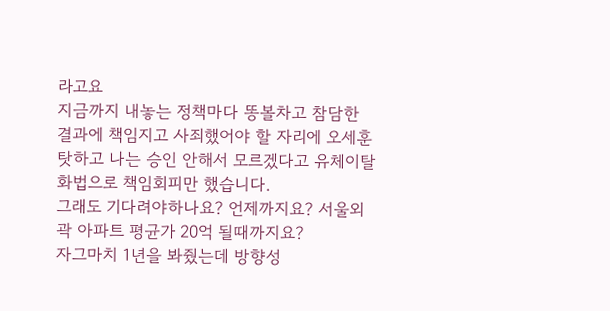라고요
지금까지 내놓는 정책마다 똥볼차고 참담한 결과에 책임지고 사죄했어야 할 자리에 오세훈 탓하고 나는 승인 안해서 모르겠다고 유체이탈 화법으로 책임회피만 했습니다.
그래도 기다려야하나요? 언제까지요? 서울외곽 아파트 평균가 20억 될때까지요?
자그마치 1년을 봐줬는데 방향성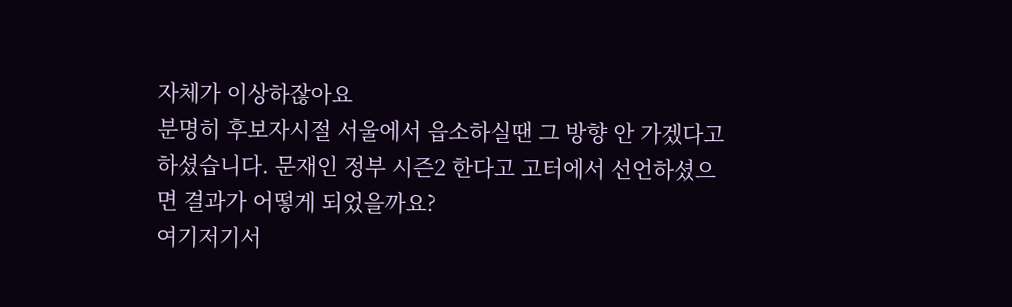자체가 이상하잖아요
분명히 후보자시절 서울에서 읍소하실땐 그 방향 안 가겠다고 하셨습니다. 문재인 정부 시즌2 한다고 고터에서 선언하셨으면 결과가 어떻게 되었을까요?
여기저기서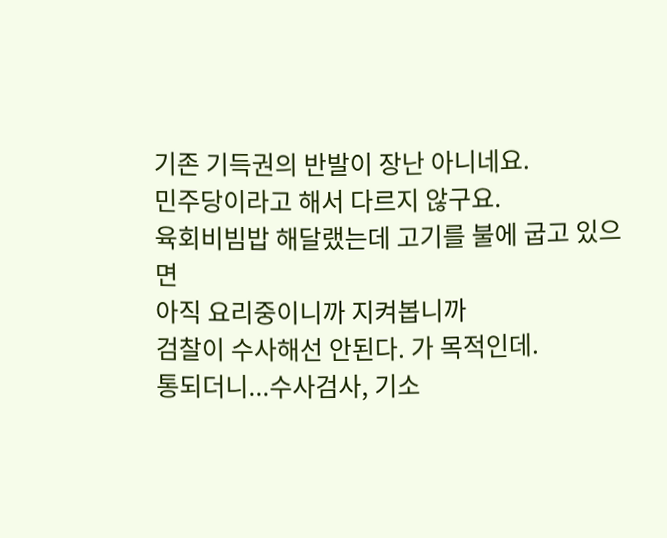기존 기득권의 반발이 장난 아니네요.
민주당이라고 해서 다르지 않구요.
육회비빔밥 해달랬는데 고기를 불에 굽고 있으면
아직 요리중이니까 지켜봅니까
검찰이 수사해선 안된다. 가 목적인데.
통되더니...수사검사, 기소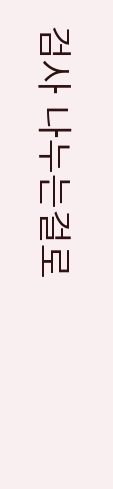검사 나누는걸로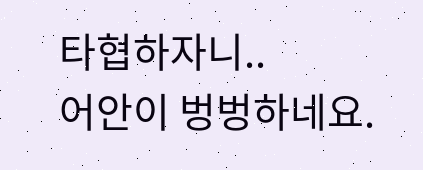타협하자니..
어안이 벙벙하네요.